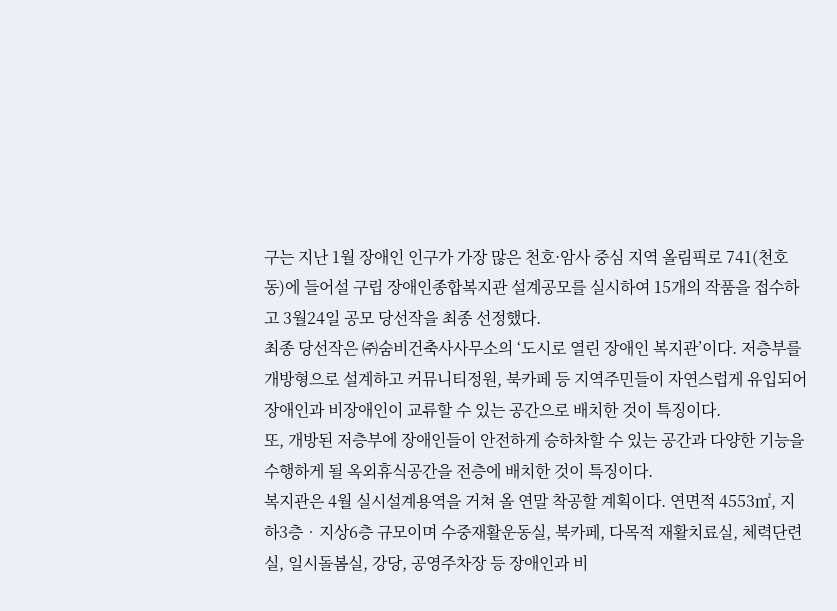구는 지난 1월 장애인 인구가 가장 많은 천호·암사 중심 지역 올림픽로 741(천호동)에 들어설 구립 장애인종합복지관 설계공모를 실시하여 15개의 작품을 접수하고 3월24일 공모 당선작을 최종 선정했다.
최종 당선작은 ㈜숨비건축사사무소의 ‘도시로 열린 장애인 복지관’이다. 저층부를 개방형으로 설계하고 커뮤니티정원, 북카페 등 지역주민들이 자연스럽게 유입되어 장애인과 비장애인이 교류할 수 있는 공간으로 배치한 것이 특징이다.
또, 개방된 저층부에 장애인들이 안전하게 승하차할 수 있는 공간과 다양한 기능을 수행하게 될 옥외휴식공간을 전층에 배치한 것이 특징이다.
복지관은 4월 실시설계용역을 거쳐 올 연말 착공할 계획이다. 연면적 4553㎡, 지하3층‧지상6층 규모이며 수중재활운동실, 북카페, 다목적 재활치료실, 체력단련실, 일시돌봄실, 강당, 공영주차장 등 장애인과 비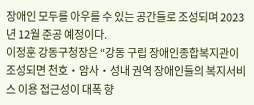장애인 모두를 아우를 수 있는 공간들로 조성되며 2023년 12월 준공 예정이다.
이정훈 강동구청장은 “강동 구립 장애인종합복지관이 조성되면 천호‧암사‧성내 권역 장애인들의 복지서비스 이용 접근성이 대폭 향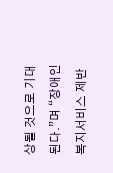상될 것으로 기대된다.”며 “장애인복지서비스 제반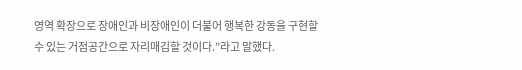영역 확장으로 장애인과 비장애인이 더불어 행복한 강동을 구현할 수 있는 거점공간으로 자리매김할 것이다.”라고 말했다.